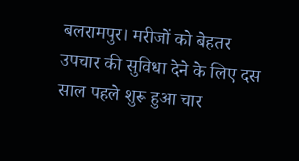बलरामपुर। मरीजों को बेहतर उपचार की सुविधा देने के लिए दस साल पहले शुरू हुआ चार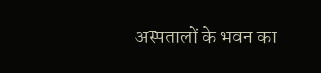अस्पतालों के भवन का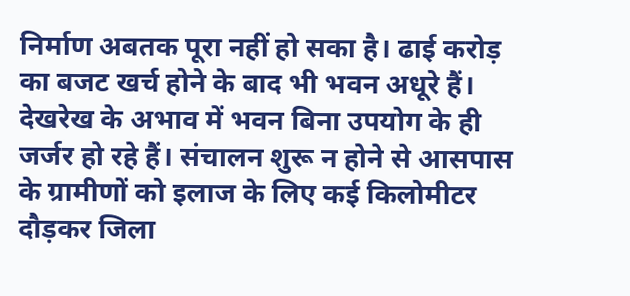निर्माण अबतक पूरा नहीं हो सका है। ढाई करोड़ का बजट खर्च होने के बाद भी भवन अधूरे हैं। देखरेख के अभाव में भवन बिना उपयोग के ही जर्जर हो रहे हैं। संचालन शुरू न होने से आसपास के ग्रामीणों को इलाज के लिए कई किलोमीटर दौड़कर जिला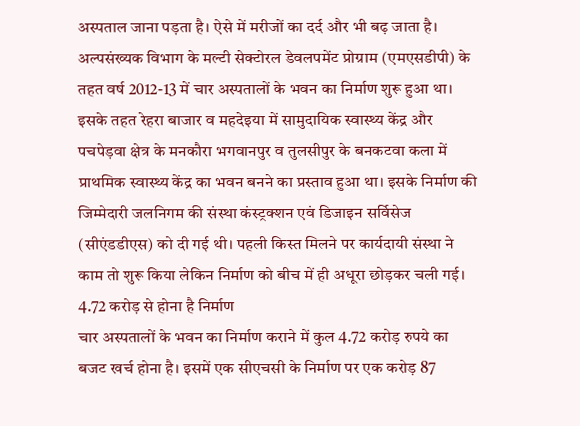अस्पताल जाना पड़ता है। ऐसे में मरीजों का दर्द और भी बढ़ जाता है।
अल्पसंख्यक विभाग के मल्टी सेक्टोरल डेवलपमेंट प्रोग्राम (एमएसडीपी) के तहत वर्ष 2012-13 में चार अस्पतालों के भवन का निर्माण शुरू हुआ था। इसके तहत रेहरा बाजार व महदेइया में सामुदायिक स्वास्थ्य केंद्र और पचपेड़वा क्षेत्र के मनकौरा भगवानपुर व तुलसीपुर के बनकटवा कला में प्राथमिक स्वास्थ्य केंद्र का भवन बनने का प्रस्ताव हुआ था। इसके निर्माण की जिम्मेदारी जलनिगम की संस्था कंस्ट्रक्शन एवं डिजाइन सर्विसेज (सीएंडडीएस) को दी गई थी। पहली किस्त मिलने पर कार्यदायी संस्था ने काम तो शुरू किया लेकिन निर्माण को बीच में ही अधूरा छोड़कर चली गई।
4.72 करोड़ से होना है निर्माण
चार अस्पतालों के भवन का निर्माण कराने में कुल 4.72 करोड़ रुपये का बजट खर्च होना है। इसमें एक सीएचसी के निर्माण पर एक करोड़ 87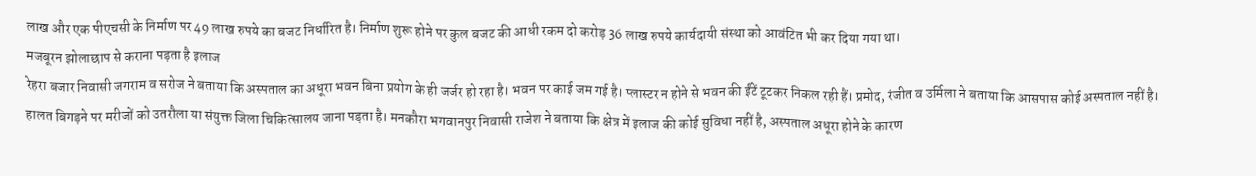लाख और एक पीएचसी के निर्माण पर 49 लाख रुपये का बजट निर्धारित है। निर्माण शुरू होने पर कुल बजट की आधी रकम दो करोड़ 36 लाख रुपये कार्यदायी संस्था को आवंटित भी कर दिया गया था।
मजबूरन झोलाछाप से कराना पड़ता है इलाज
रेहरा बजार निवासी जगराम व सरोज ने बताया कि अस्पताल का अधूरा भवन बिना प्रयोग के ही जर्जर हो रहा है। भवन पर काई जम गई है। प्लास्टर न होने से भवन की ईंटें टूटकर निकल रही हैं। प्रमोद, रंजीत व उर्मिला ने बताया कि आसपास कोई अस्पताल नहीं है। हालत बिगड़ने पर मरीजों को उतरौला या संयुक्त जिला चिकित्सालय जाना पड़ता है। मनकौरा भगवानपुर निवासी राजेश ने बताया कि क्षेत्र में इलाज की कोई सुविधा नहीं है, अस्पताल अधूरा होने के कारण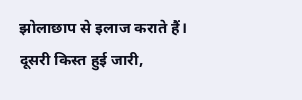झोलाछाप से इलाज कराते हैं।
दूसरी किस्त हुई जारी,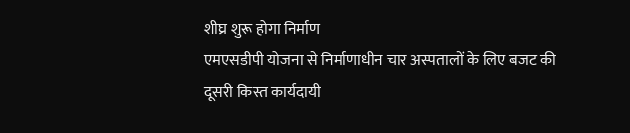शीघ्र शुरू होगा निर्माण
एमएसडीपी योजना से निर्माणाधीन चार अस्पतालों के लिए बजट की दूसरी किस्त कार्यदायी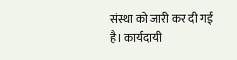संस्था को जारी कर दी गई है। कार्यदायी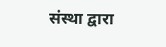संस्था द्वारा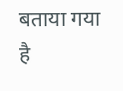बताया गया है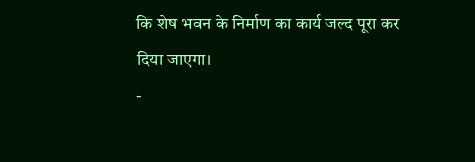कि शेष भवन के निर्माण का कार्य जल्द पूरा कर दिया जाएगा।
-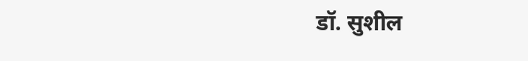डॉ. सुशील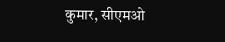कुमार, सीएमओ